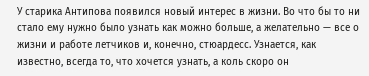У старика Антипова появился новый интерес в жизни. Во что бы то ни стало ему нужно было узнать как можно больше, а желательно — все о жизни и работе летчиков и, конечно, стюардесс. Узнается, как известно, всегда то, что хочется узнать, а коль скоро он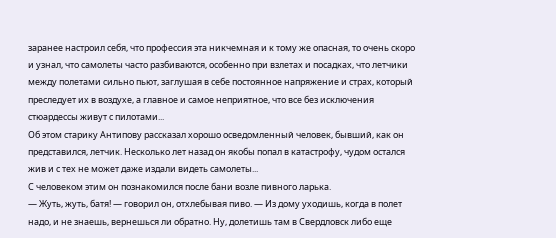заранее настроил себя, что профессия эта никчемная и к тому же опасная, то очень скоро и узнал, что самолеты часто разбиваются, особенно при взлетах и посадках, что летчики между полетами сильно пьют, заглушая в себе постоянное напряжение и страх, который преследует их в воздухе, а главное и самое неприятное, что все без исключения стюардессы живут с пилотами...
Об этом старику Антипову рассказал хорошо осведомленный человек, бывший, как он представился, летчик. Несколько лет назад он якобы попал в катастрофу, чудом остался жив и с тех не может даже издали видеть самолеты...
С человеком этим он познакомился после бани возле пивного ларька.
— Жуть, жуть, батя! — говорил он, отхлебывая пиво. — Из дому уходишь, когда в полет надо, и не знаешь, вернешься ли обратно. Ну, долетишь там в Свердловск либо еще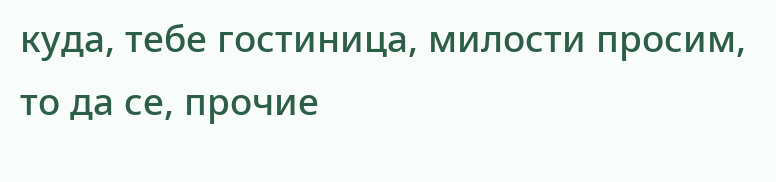куда, тебе гостиница, милости просим, то да се, прочие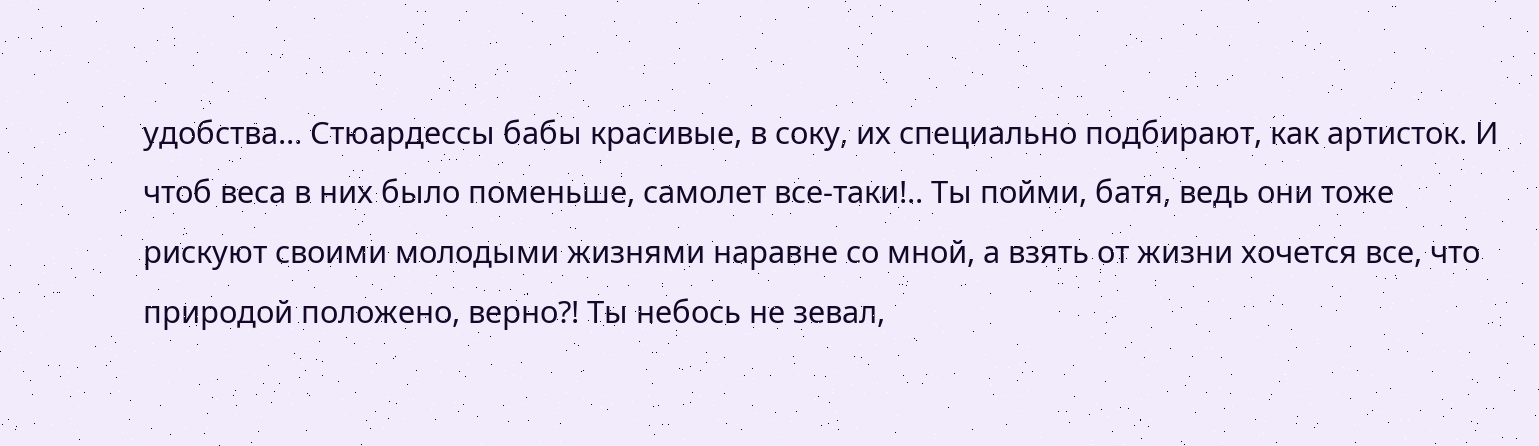удобства... Стюардессы бабы красивые, в соку, их специально подбирают, как артисток. И чтоб веса в них было поменьше, самолет все-таки!.. Ты пойми, батя, ведь они тоже рискуют своими молодыми жизнями наравне со мной, а взять от жизни хочется все, что природой положено, верно?! Ты небось не зевал,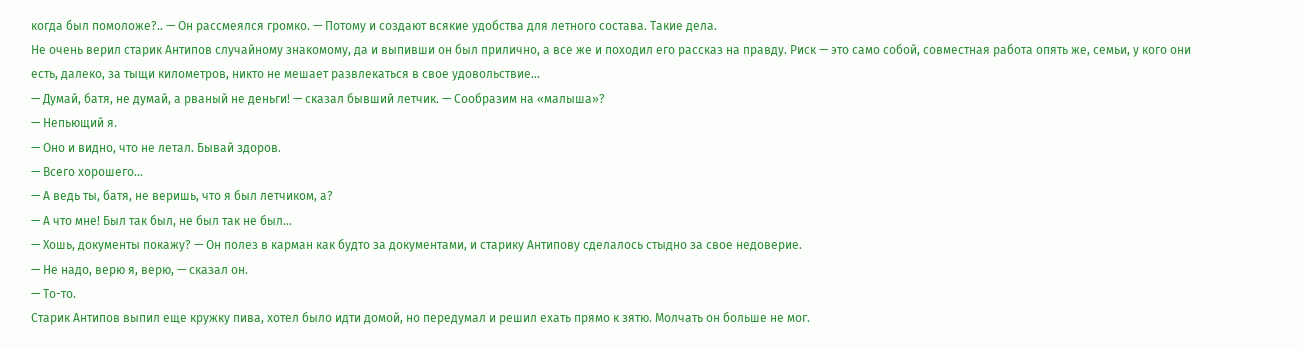когда был помоложе?.. — Он рассмеялся громко. — Потому и создают всякие удобства для летного состава. Такие дела.
Не очень верил старик Антипов случайному знакомому, да и выпивши он был прилично, а все же и походил его рассказ на правду. Риск — это само собой, совместная работа опять же, семьи, у кого они есть, далеко, за тыщи километров, никто не мешает развлекаться в свое удовольствие...
— Думай, батя, не думай, а рваный не деньги! — сказал бывший летчик. — Сообразим на «малыша»?
— Непьющий я.
— Оно и видно, что не летал. Бывай здоров.
— Всего хорошего...
— А ведь ты, батя, не веришь, что я был летчиком, а?
— А что мне! Был так был, не был так не был...
— Хошь, документы покажу? — Он полез в карман как будто за документами, и старику Антипову сделалось стыдно за свое недоверие.
— Не надо, верю я, верю, — сказал он.
— То-то.
Старик Антипов выпил еще кружку пива, хотел было идти домой, но передумал и решил ехать прямо к зятю. Молчать он больше не мог.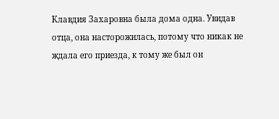Клавдия Захаровна была дома одна. Увидав отца, она насторожилась, потому что никак не ждала его приезда, к тому же был он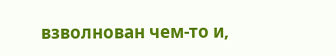взволнован чем-то и,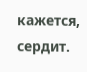кажется, сердит.